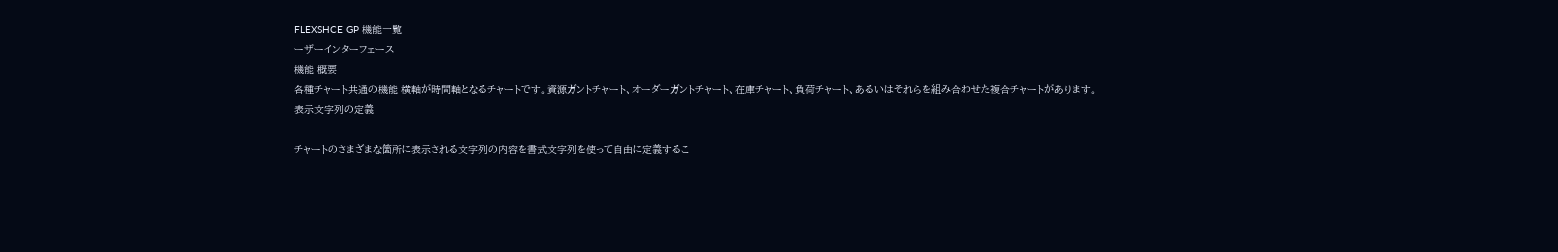FLEXSHCE GP 機能一覧
ーザーインターフェース
機能 概要
各種チャート共通の機能 横軸が時間軸となるチャートです。資源ガントチャート、オーダーガントチャート、在庫チャート、負荷チャート、あるいはそれらを組み合わせた複合チャートがあります。
表示文字列の定義

チャートのさまざまな箇所に表示される文字列の内容を書式文字列を使って自由に定義するこ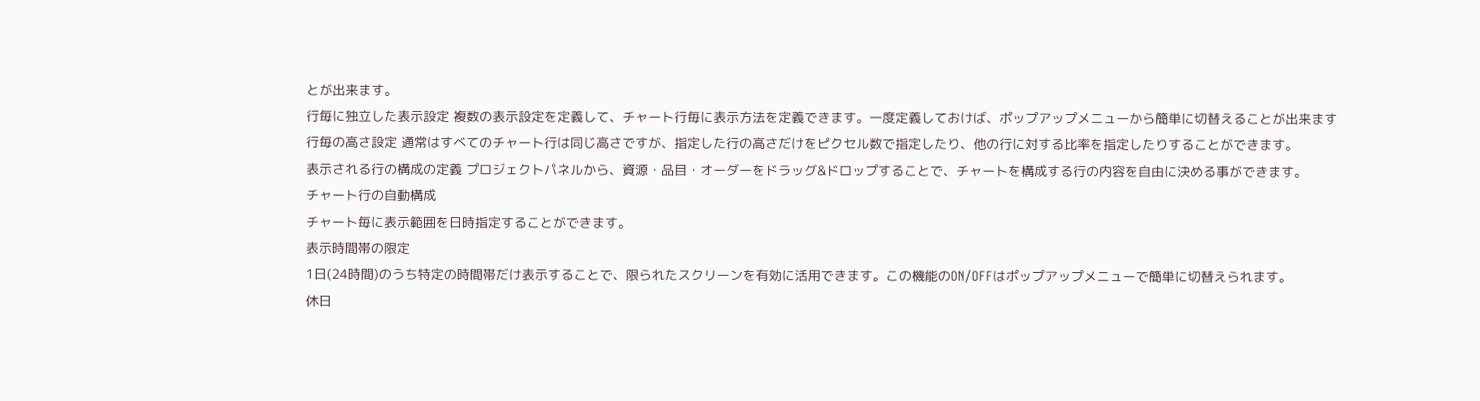とが出来ます。
行毎に独立した表示設定 複数の表示設定を定義して、チャート行毎に表示方法を定義できます。一度定義しておけば、ポップアップメニューから簡単に切替えることが出来ます
行毎の高さ設定 通常はすべてのチャート行は同じ高さですが、指定した行の高さだけをピクセル数で指定したり、他の行に対する比率を指定したりすることができます。
表示される行の構成の定義 プロジェクトパネルから、資源・品目・オーダーをドラッグ&ドロップすることで、チャートを構成する行の内容を自由に決める事ができます。
チャート行の自動構成
チャート毎に表示範囲を日時指定することができます。
表示時間帯の限定
1日(24時間)のうち特定の時間帯だけ表示することで、限られたスクリーンを有効に活用できます。この機能のON/OFFはポップアップメニューで簡単に切替えられます。
休日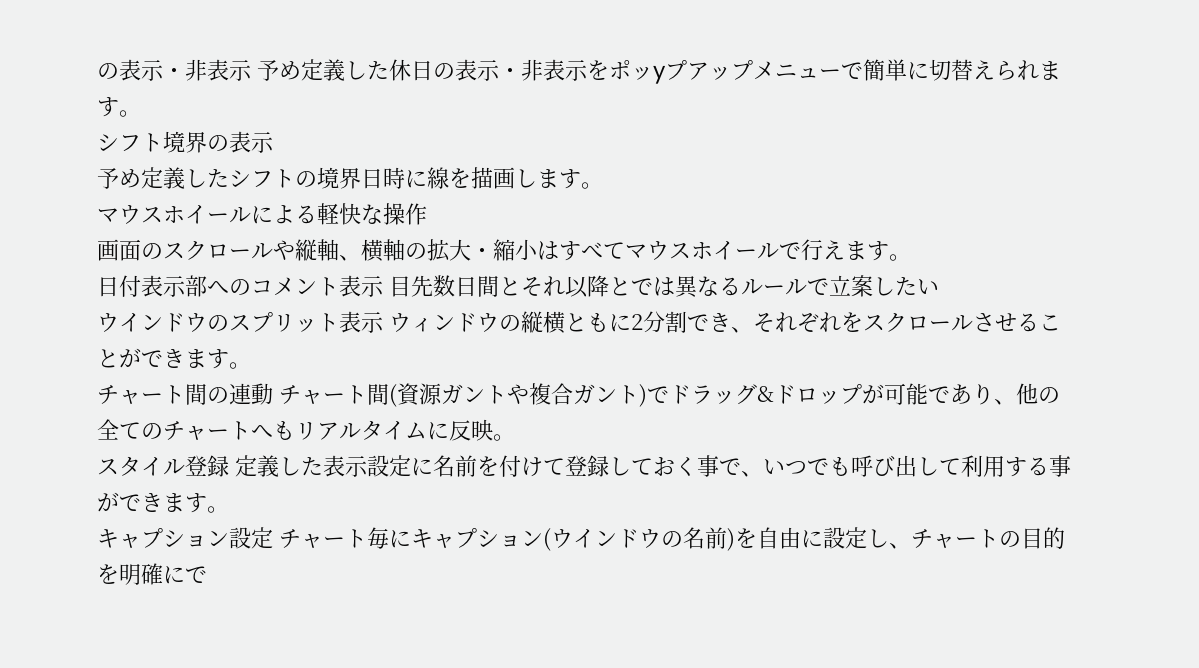の表示・非表示 予め定義した休日の表示・非表示をポッyプアップメニューで簡単に切替えられます。
シフト境界の表示
予め定義したシフトの境界日時に線を描画します。
マウスホイールによる軽快な操作
画面のスクロールや縦軸、横軸の拡大・縮小はすべてマウスホイールで行えます。
日付表示部へのコメント表示 目先数日間とそれ以降とでは異なるルールで立案したい
ウインドウのスプリット表示 ウィンドウの縦横ともに2分割でき、それぞれをスクロールさせることができます。
チャート間の連動 チャート間(資源ガントや複合ガント)でドラッグ&ドロップが可能であり、他の全てのチャートへもリアルタイムに反映。
スタイル登録 定義した表示設定に名前を付けて登録しておく事で、いつでも呼び出して利用する事ができます。
キャプション設定 チャート毎にキャプション(ウインドウの名前)を自由に設定し、チャートの目的を明確にで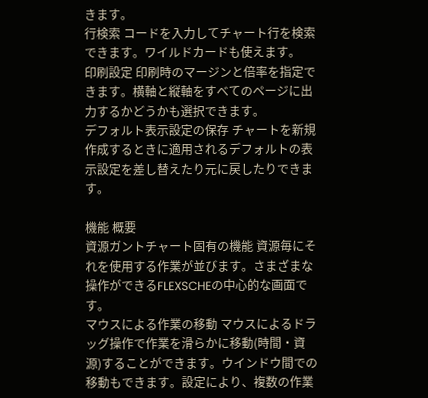きます。
行検索 コードを入力してチャート行を検索できます。ワイルドカードも使えます。
印刷設定 印刷時のマージンと倍率を指定できます。横軸と縦軸をすべてのページに出力するかどうかも選択できます。
デフォルト表示設定の保存 チャートを新規作成するときに適用されるデフォルトの表示設定を差し替えたり元に戻したりできます。

機能 概要
資源ガントチャート固有の機能 資源毎にそれを使用する作業が並びます。さまざまな操作ができるFLEXSCHEの中心的な画面です。
マウスによる作業の移動 マウスによるドラッグ操作で作業を滑らかに移動(時間・資源)することができます。ウインドウ間での移動もできます。設定により、複数の作業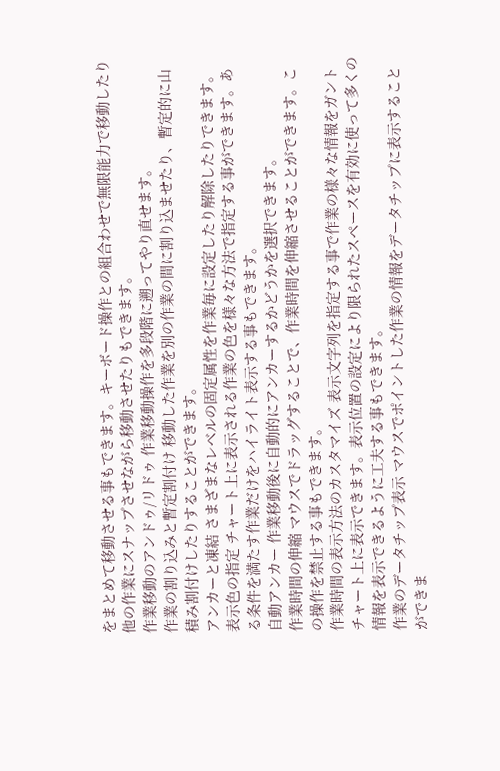をまとめて移動させる事もできます。キーボード操作との組合わせで無限能力で移動したり他の作業にスナップさせながら移動させたりもできます。
作業移動のアンドゥ/リドゥ 作業移動操作を多段階に遡ってやり直せます。
作業の割り込みと暫定割付け 移動した作業を別の作業の間に割り込ませたり、暫定的に山積み割付けしたりすることができます。
アンカーと凍結 さまざまなレベルの固定属性を作業毎に設定したり解除したりできます。
表示色の指定 チャート上に表示される作業の色を様々な方法で指定する事ができます。ある条件を満たす作業だけをハイライト表示する事もできます。
自動アンカー 作業移動後に自動的にアンカーするかどうかを選択できます。
作業時間の伸縮 マウスでドラッグすることで、作業時間を伸縮させることができます。この操作を禁止する事もできます。
作業時間の表示方法のカスタマイズ 表示文字列を指定する事で作業の様々な情報をガントチャート上に表示できます。表示位置の設定により限られたスペースを有効に使って多くの情報を表示できるように工夫する事もできます。
作業のデータチップ表示 マウスでポイントした作業の情報をデータチップに表示することができま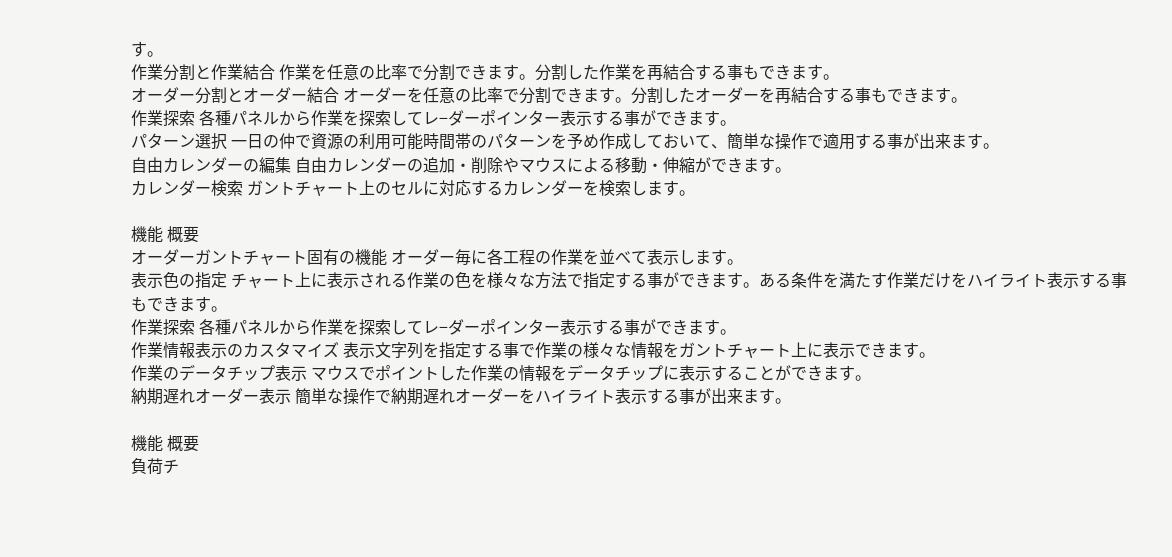す。
作業分割と作業結合 作業を任意の比率で分割できます。分割した作業を再結合する事もできます。
オーダー分割とオーダー結合 オーダーを任意の比率で分割できます。分割したオーダーを再結合する事もできます。
作業探索 各種パネルから作業を探索してレ−ダーポインター表示する事ができます。
パターン選択 一日の仲で資源の利用可能時間帯のパターンを予め作成しておいて、簡単な操作で適用する事が出来ます。
自由カレンダーの編集 自由カレンダーの追加・削除やマウスによる移動・伸縮ができます。
カレンダー検索 ガントチャート上のセルに対応するカレンダーを検索します。

機能 概要
オーダーガントチャート固有の機能 オーダー毎に各工程の作業を並べて表示します。
表示色の指定 チャート上に表示される作業の色を様々な方法で指定する事ができます。ある条件を満たす作業だけをハイライト表示する事もできます。
作業探索 各種パネルから作業を探索してレ−ダーポインター表示する事ができます。
作業情報表示のカスタマイズ 表示文字列を指定する事で作業の様々な情報をガントチャート上に表示できます。
作業のデータチップ表示 マウスでポイントした作業の情報をデータチップに表示することができます。
納期遅れオーダー表示 簡単な操作で納期遅れオーダーをハイライト表示する事が出来ます。

機能 概要
負荷チ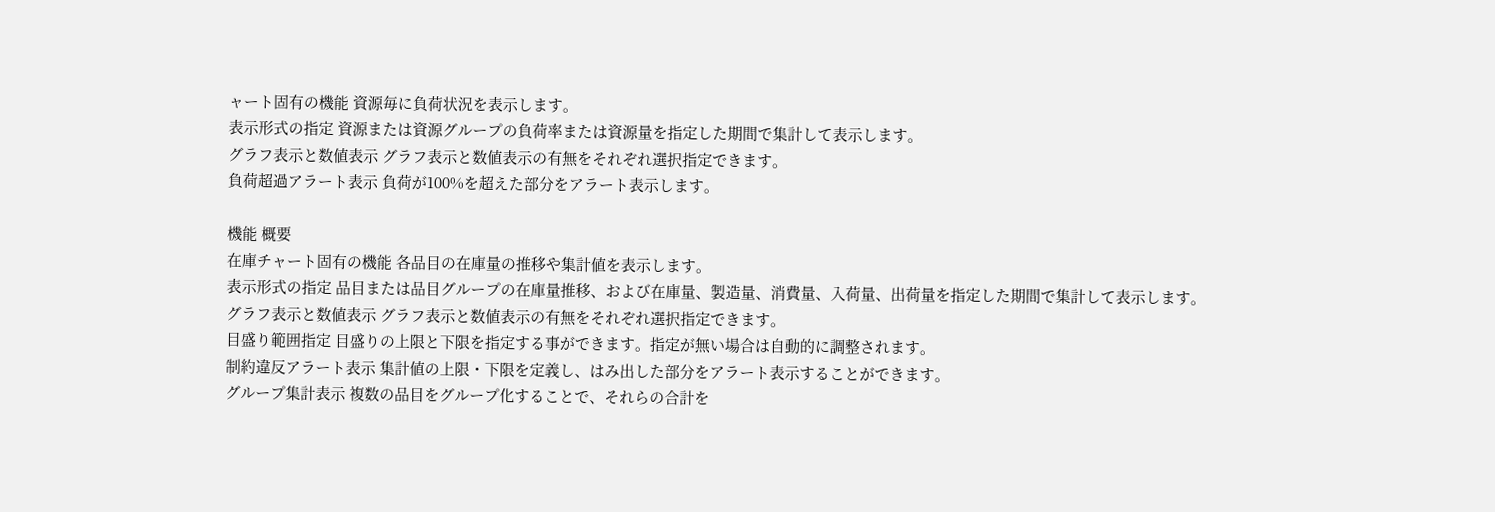ャート固有の機能 資源毎に負荷状況を表示します。
表示形式の指定 資源または資源グループの負荷率または資源量を指定した期間で集計して表示します。
グラフ表示と数値表示 グラフ表示と数値表示の有無をそれぞれ選択指定できます。
負荷超過アラート表示 負荷が100%を超えた部分をアラート表示します。

機能 概要
在庫チャート固有の機能 各品目の在庫量の推移や集計値を表示します。
表示形式の指定 品目または品目グループの在庫量推移、および在庫量、製造量、消費量、入荷量、出荷量を指定した期間で集計して表示します。
グラフ表示と数値表示 グラフ表示と数値表示の有無をそれぞれ選択指定できます。
目盛り範囲指定 目盛りの上限と下限を指定する事ができます。指定が無い場合は自動的に調整されます。
制約違反アラート表示 集計値の上限・下限を定義し、はみ出した部分をアラート表示することができます。
グループ集計表示 複数の品目をグループ化することで、それらの合計を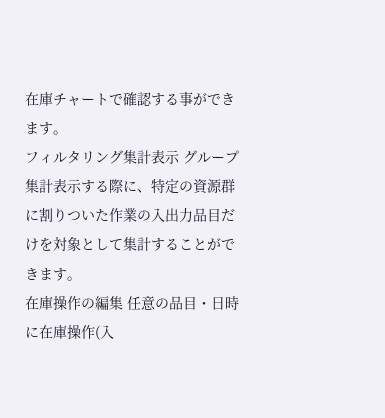在庫チャートで確認する事ができます。
フィルタリング集計表示 グループ集計表示する際に、特定の資源群に割りついた作業の入出力品目だけを対象として集計することができます。
在庫操作の編集 任意の品目・日時に在庫操作(入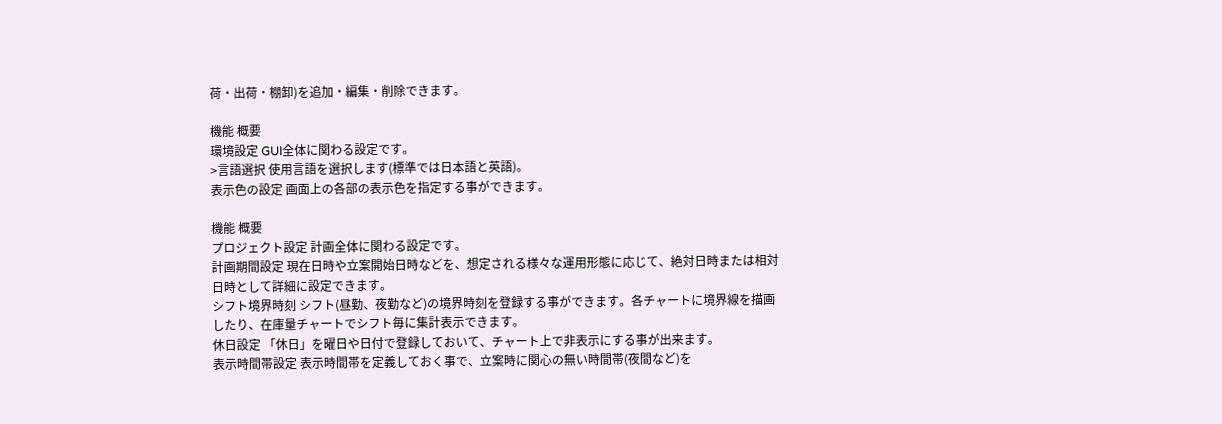荷・出荷・棚卸)を追加・編集・削除できます。

機能 概要
環境設定 GUI全体に関わる設定です。
>言語選択 使用言語を選択します(標準では日本語と英語)。
表示色の設定 画面上の各部の表示色を指定する事ができます。

機能 概要
プロジェクト設定 計画全体に関わる設定です。
計画期間設定 現在日時や立案開始日時などを、想定される様々な運用形態に応じて、絶対日時または相対日時として詳細に設定できます。
シフト境界時刻 シフト(昼勤、夜勤など)の境界時刻を登録する事ができます。各チャートに境界線を描画したり、在庫量チャートでシフト毎に集計表示できます。
休日設定 「休日」を曜日や日付で登録しておいて、チャート上で非表示にする事が出来ます。
表示時間帯設定 表示時間帯を定義しておく事で、立案時に関心の無い時間帯(夜間など)を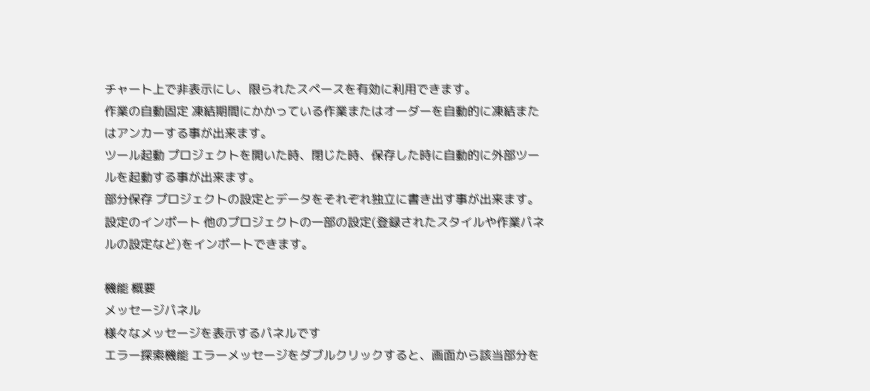チャート上で非表示にし、限られたスペースを有効に利用できます。
作業の自動固定 凍結期間にかかっている作業またはオーダーを自動的に凍結またはアンカーする事が出来ます。
ツール起動 プロジェクトを開いた時、閉じた時、保存した時に自動的に外部ツールを起動する事が出来ます。
部分保存 プロジェクトの設定とデータをそれぞれ独立に書き出す事が出来ます。
設定のインポート 他のプロジェクトの一部の設定(登録されたスタイルや作業パネルの設定など)をインポートできます。

機能 概要
メッセージパネル
様々なメッセージを表示するパネルです
エラー探索機能 エラーメッセージをダブルクリックすると、画面から該当部分を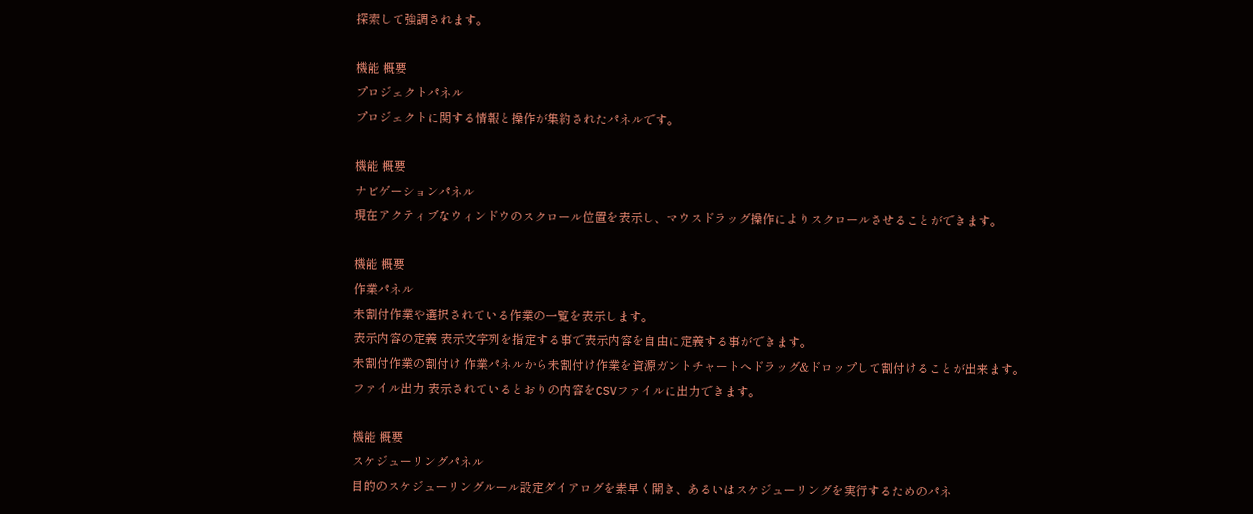探索して強調されます。

機能 概要
プロジェクトパネル
プロジェクトに関する情報と操作が集約されたパネルです。

機能 概要
ナビゲーションパネル
現在アクティブなウィンドウのスクロール位置を表示し、マウスドラッグ操作によりスクロールさせることができます。

機能 概要
作業パネル
未割付作業や選択されている作業の一覧を表示します。
表示内容の定義 表示文字列を指定する事で表示内容を自由に定義する事ができます。
未割付作業の割付け 作業パネルから未割付け作業を資源ガントチャートへドラッグ&ドロップして割付けることが出来ます。
ファイル出力 表示されているとおりの内容をCSVファイルに出力できます。

機能 概要
スケジューリングパネル
目的のスケジューリングルール設定ダイアログを素早く開き、あるいはスケジューリングを実行するためのパネ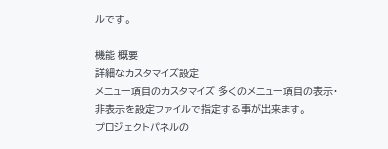ルです。

機能 概要
詳細なカスタマイズ設定
メニュー項目のカスタマイズ 多くのメニュー項目の表示・非表示を設定ファイルで指定する事が出来ます。
プロジェクトパネルの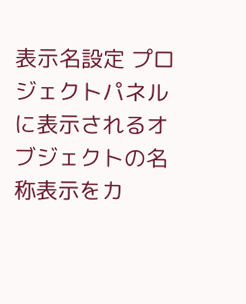表示名設定 プロジェクトパネルに表示されるオブジェクトの名称表示をカ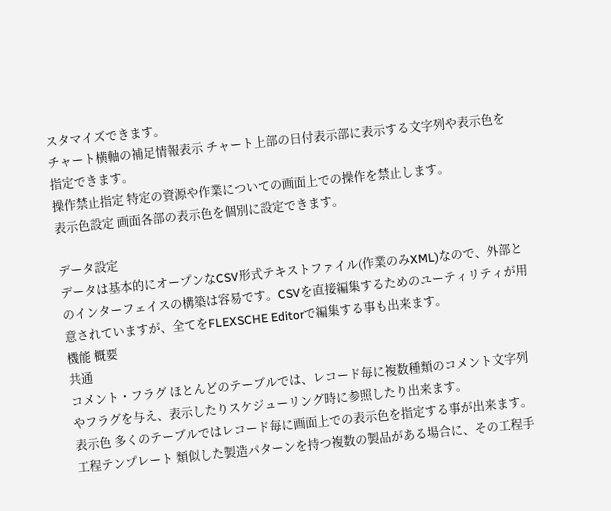スタマイズできます。
チャート横軸の補足情報表示 チャート上部の日付表示部に表示する文字列や表示色を指定できます。
操作禁止指定 特定の資源や作業についての画面上での操作を禁止します。
表示色設定 画面各部の表示色を個別に設定できます。

データ設定
データは基本的にオープンなCSV形式テキストファイル(作業のみXML)なので、外部とのインターフェイスの構築は容易です。CSVを直接編集するためのユーティリティが用意されていますが、全てをFLEXSCHE Editorで編集する事も出来ます。
機能 概要
共通
コメント・フラグ ほとんどのテーブルでは、レコード毎に複数種類のコメント文字列やフラグを与え、表示したりスケジューリング時に参照したり出来ます。
表示色 多くのテーブルではレコード毎に画面上での表示色を指定する事が出来ます。
工程テンプレート 類似した製造パターンを持つ複数の製品がある場合に、その工程手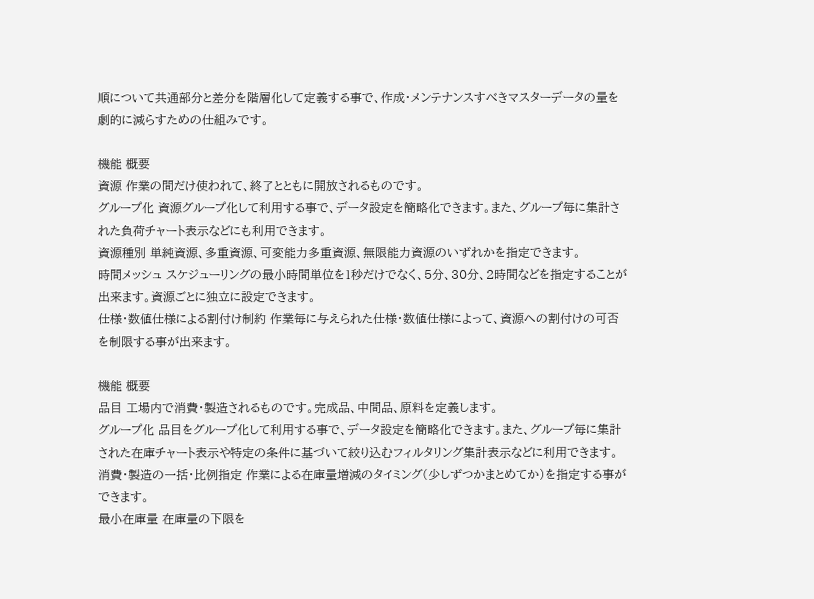順について共通部分と差分を階層化して定義する事で、作成・メンテナンスすべきマスターデータの量を劇的に減らすための仕組みです。

機能 概要
資源 作業の間だけ使われて、終了とともに開放されるものです。
グループ化 資源グループ化して利用する事で、データ設定を簡略化できます。また、グループ毎に集計された負荷チャート表示などにも利用できます。
資源種別 単純資源、多重資源、可変能力多重資源、無限能力資源のいずれかを指定できます。
時間メッシュ スケジューリングの最小時間単位を1秒だけでなく、5分、30分、2時間などを指定することが出来ます。資源ごとに独立に設定できます。
仕様・数値仕様による割付け制約 作業毎に与えられた仕様・数値仕様によって、資源への割付けの可否を制限する事が出来ます。

機能 概要
品目 工場内で消費・製造されるものです。完成品、中間品、原料を定義します。
グループ化 品目をグループ化して利用する事で、データ設定を簡略化できます。また、グループ毎に集計された在庫チャート表示や特定の条件に基づいて絞り込むフィルタリング集計表示などに利用できます。
消費・製造の一括・比例指定 作業による在庫量増減のタイミング(少しずつかまとめてか)を指定する事ができます。
最小在庫量 在庫量の下限を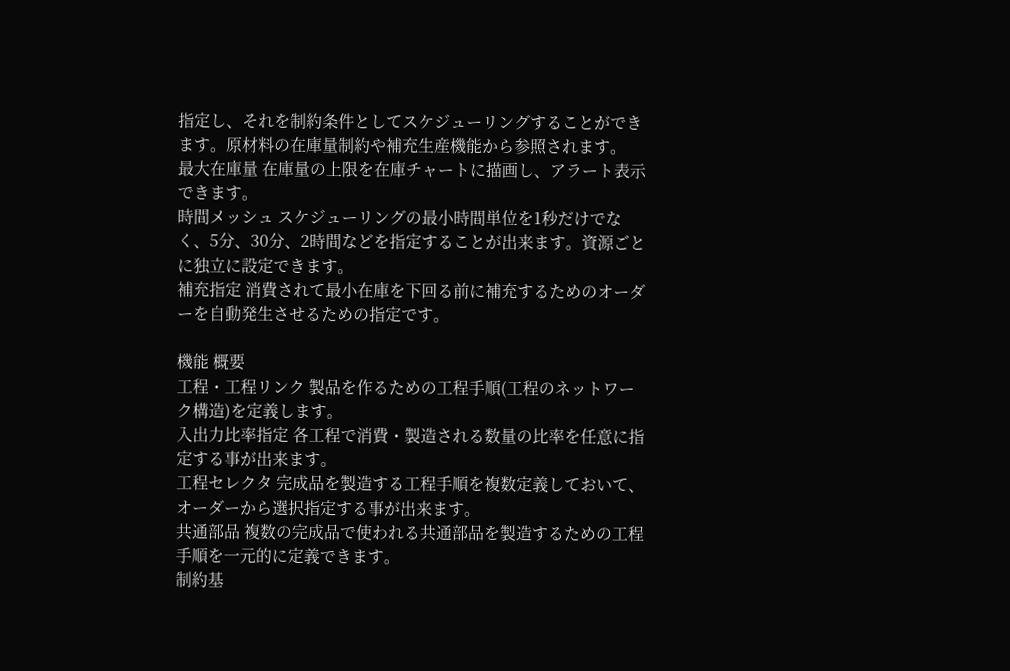指定し、それを制約条件としてスケジューリングすることができます。原材料の在庫量制約や補充生産機能から参照されます。
最大在庫量 在庫量の上限を在庫チャートに描画し、アラート表示できます。
時間メッシュ スケジューリングの最小時間単位を1秒だけでなく、5分、30分、2時間などを指定することが出来ます。資源ごとに独立に設定できます。
補充指定 消費されて最小在庫を下回る前に補充するためのオーダーを自動発生させるための指定です。

機能 概要
工程・工程リンク 製品を作るための工程手順(工程のネットワーク構造)を定義します。
入出力比率指定 各工程で消費・製造される数量の比率を任意に指定する事が出来ます。
工程セレクタ 完成品を製造する工程手順を複数定義しておいて、オーダーから選択指定する事が出来ます。
共通部品 複数の完成品で使われる共通部品を製造するための工程手順を一元的に定義できます。
制約基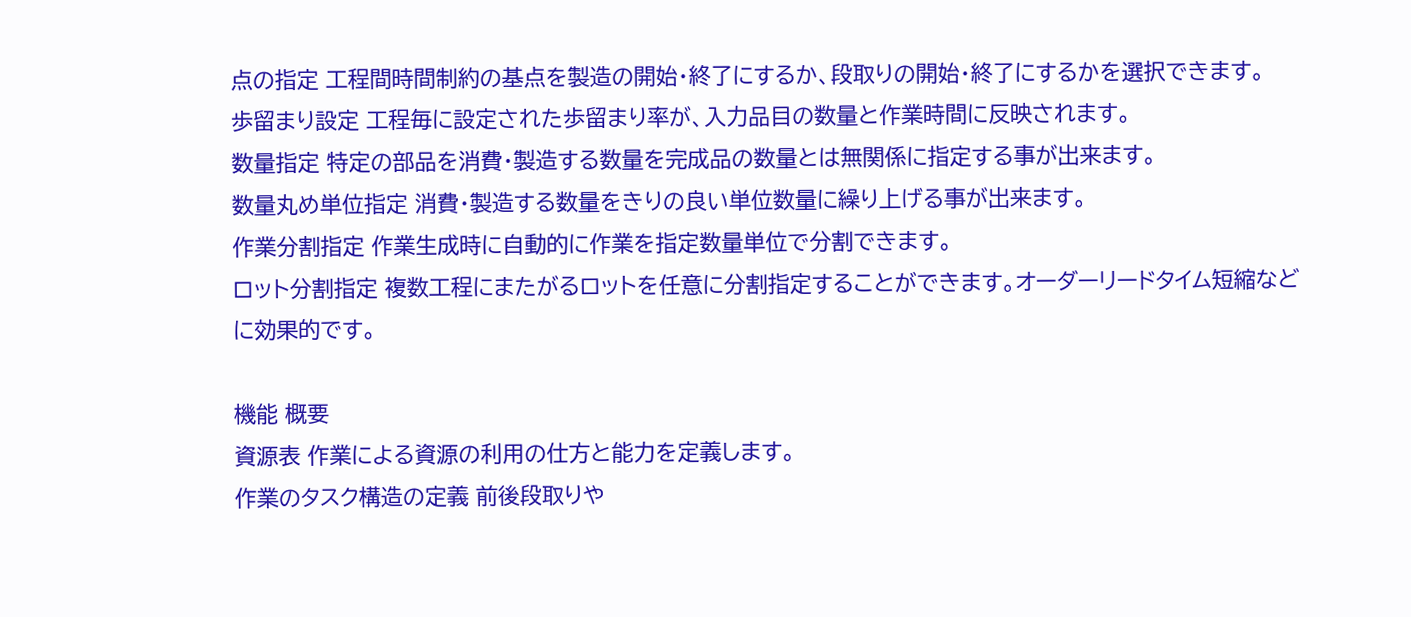点の指定 工程間時間制約の基点を製造の開始・終了にするか、段取りの開始・終了にするかを選択できます。
歩留まり設定 工程毎に設定された歩留まり率が、入力品目の数量と作業時間に反映されます。
数量指定 特定の部品を消費・製造する数量を完成品の数量とは無関係に指定する事が出来ます。
数量丸め単位指定 消費・製造する数量をきりの良い単位数量に繰り上げる事が出来ます。
作業分割指定 作業生成時に自動的に作業を指定数量単位で分割できます。
ロット分割指定 複数工程にまたがるロットを任意に分割指定することができます。オーダーリードタイム短縮などに効果的です。

機能 概要
資源表 作業による資源の利用の仕方と能力を定義します。
作業のタスク構造の定義 前後段取りや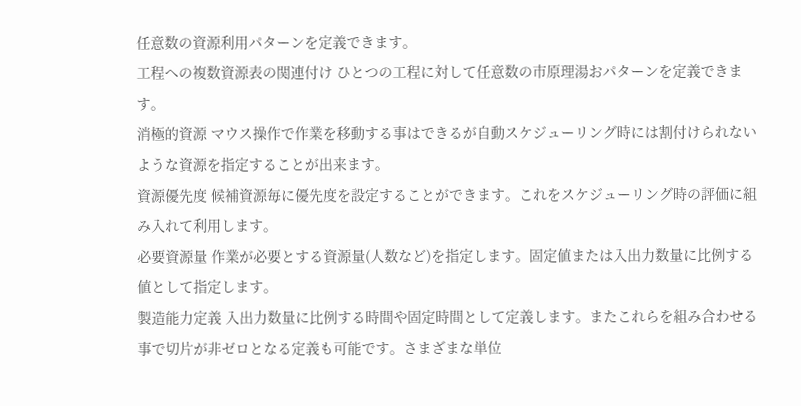任意数の資源利用パターンを定義できます。
工程への複数資源表の関連付け ひとつの工程に対して任意数の市原理湯おパターンを定義できます。
消極的資源 マウス操作で作業を移動する事はできるが自動スケジューリング時には割付けられないような資源を指定することが出来ます。
資源優先度 候補資源毎に優先度を設定することができます。これをスケジューリング時の評価に組み入れて利用します。
必要資源量 作業が必要とする資源量(人数など)を指定します。固定値または入出力数量に比例する値として指定します。
製造能力定義 入出力数量に比例する時間や固定時間として定義します。またこれらを組み合わせる事で切片が非ゼロとなる定義も可能です。さまざまな単位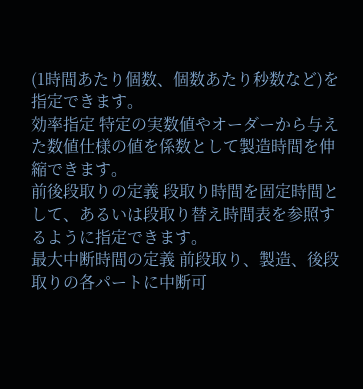(1時間あたり個数、個数あたり秒数など)を指定できます。
効率指定 特定の実数値やオーダーから与えた数値仕様の値を係数として製造時間を伸縮できます。
前後段取りの定義 段取り時間を固定時間として、あるいは段取り替え時間表を参照するように指定できます。
最大中断時間の定義 前段取り、製造、後段取りの各パートに中断可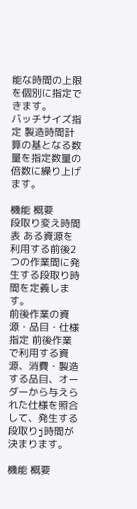能な時間の上限を個別に指定できます。
バッチサイズ指定 製造時間計算の基となる数量を指定数量の倍数に繰り上げます。

機能 概要
段取り変え時間表 ある資源を利用する前後2つの作業間に発生する段取り時間を定義します。
前後作業の資源・品目・仕様指定 前後作業で利用する資源、消費・製造する品目、オーダーから与えられた仕様を照合して、発生する段取りj時間が決まります。

機能 概要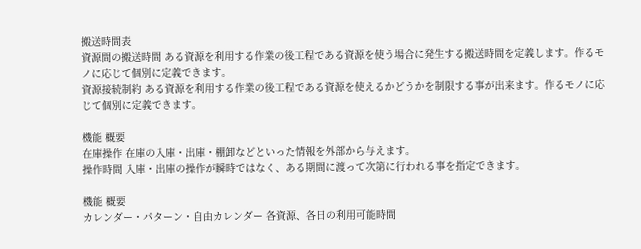搬送時間表
資源間の搬送時間 ある資源を利用する作業の後工程である資源を使う場合に発生する搬送時間を定義します。作るモノに応じて個別に定義できます。
資源接続制約 ある資源を利用する作業の後工程である資源を使えるかどうかを制限する事が出来ます。作るモノに応じて個別に定義できます。

機能 概要
在庫操作 在庫の入庫・出庫・棚卸などといった情報を外部から与えます。
操作時間 入庫・出庫の操作が瞬時ではなく、ある期間に渡って次第に行われる事を指定できます。

機能 概要
カレンダー・パターン・自由カレンダー 各資源、各日の利用可能時間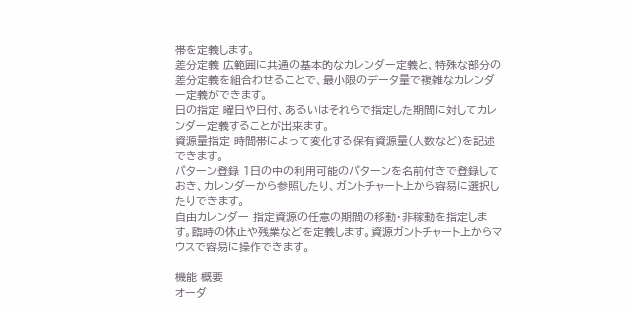帯を定義します。
差分定義 広範囲に共通の基本的なカレンダー定義と、特殊な部分の差分定義を組合わせることで、最小限のデータ量で複雑なカレンダー定義ができます。
日の指定 曜日や日付、あるいはそれらで指定した期間に対してカレンダー定義することが出来ます。
資源量指定 時間帯によって変化する保有資源量(人数など)を記述できます。
パターン登録 1日の中の利用可能のパターンを名前付きで登録しておき、カレンダーから参照したり、ガントチャート上から容易に選択したりできます。
自由カレンダー 指定資源の任意の期間の移動・非稼動を指定します。臨時の休止や残業などを定義します。資源ガントチャート上からマウスで容易に操作できます。

機能 概要
オーダ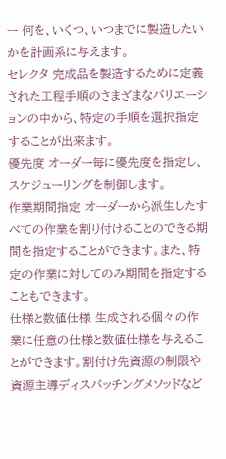ー 何を、いくつ、いつまでに製造したいかを計画系に与えます。
セレクタ 完成品を製造するために定義された工程手順のさまざまなバリエーションの中から、特定の手順を選択指定することが出来ます。
優先度 オーダー毎に優先度を指定し、スケジューリングを制御します。
作業期間指定 オーダーから派生したすべての作業を割り付けることのできる期間を指定することができます。また、特定の作業に対してのみ期間を指定することもできます。
仕様と数値仕様 生成される個々の作業に任意の仕様と数値仕様を与えることができます。割付け先資源の制限や資源主導ディスパッチングメソッドなど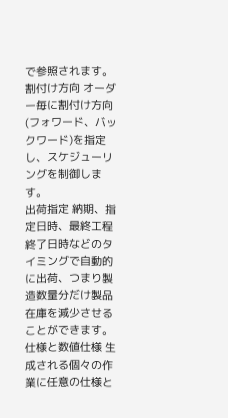で参照されます。
割付け方向 オーダー毎に割付け方向(フォワード、バックワード)を指定し、スケジューリングを制御します。
出荷指定 納期、指定日時、最終工程終了日時などのタイミングで自動的に出荷、つまり製造数量分だけ製品在庫を減少させることができます。
仕様と数値仕様 生成される個々の作業に任意の仕様と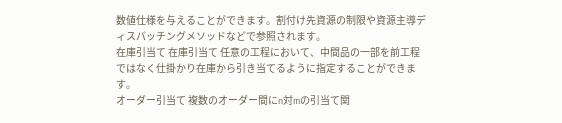数値仕様を与えることができます。割付け先資源の制限や資源主導ディスパッチングメソッドなどで参照されます。
在庫引当て 在庫引当て 任意の工程において、中間品の一部を前工程ではなく仕掛かり在庫から引き当てるように指定することができます。
オーダー引当て 複数のオーダー間にn対mの引当て関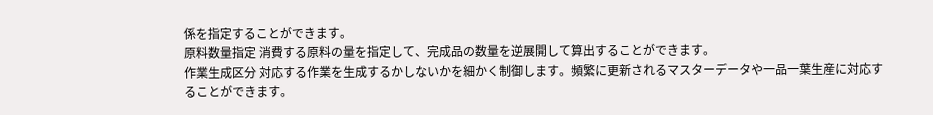係を指定することができます。
原料数量指定 消費する原料の量を指定して、完成品の数量を逆展開して算出することができます。
作業生成区分 対応する作業を生成するかしないかを細かく制御します。頻繁に更新されるマスターデータや一品一葉生産に対応することができます。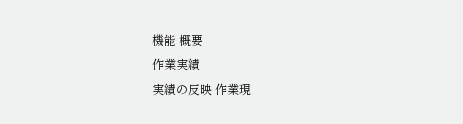機能 概要
作業実績
実績の反映 作業現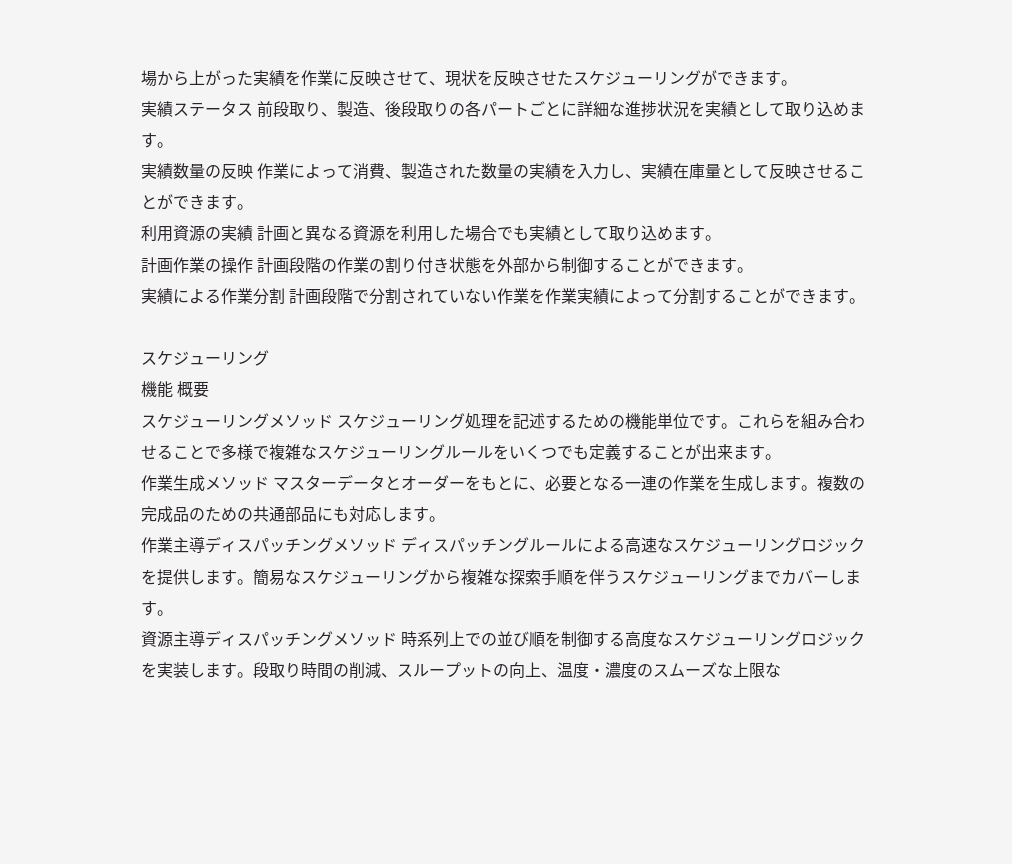場から上がった実績を作業に反映させて、現状を反映させたスケジューリングができます。
実績ステータス 前段取り、製造、後段取りの各パートごとに詳細な進捗状況を実績として取り込めます。
実績数量の反映 作業によって消費、製造された数量の実績を入力し、実績在庫量として反映させることができます。
利用資源の実績 計画と異なる資源を利用した場合でも実績として取り込めます。
計画作業の操作 計画段階の作業の割り付き状態を外部から制御することができます。
実績による作業分割 計画段階で分割されていない作業を作業実績によって分割することができます。

スケジューリング
機能 概要
スケジューリングメソッド スケジューリング処理を記述するための機能単位です。これらを組み合わせることで多様で複雑なスケジューリングルールをいくつでも定義することが出来ます。
作業生成メソッド マスターデータとオーダーをもとに、必要となる一連の作業を生成します。複数の完成品のための共通部品にも対応します。
作業主導ディスパッチングメソッド ディスパッチングルールによる高速なスケジューリングロジックを提供します。簡易なスケジューリングから複雑な探索手順を伴うスケジューリングまでカバーします。
資源主導ディスパッチングメソッド 時系列上での並び順を制御する高度なスケジューリングロジックを実装します。段取り時間の削減、スループットの向上、温度・濃度のスムーズな上限な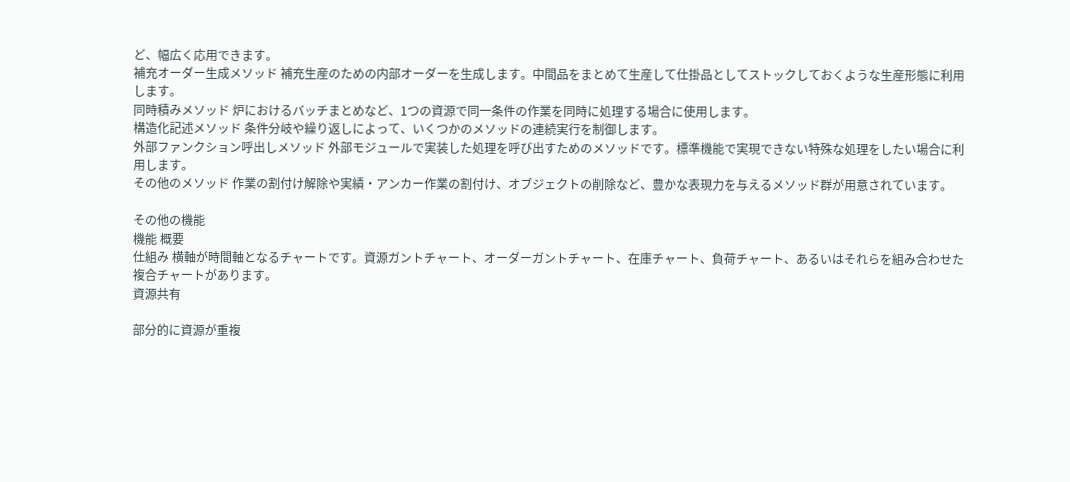ど、幅広く応用できます。
補充オーダー生成メソッド 補充生産のための内部オーダーを生成します。中間品をまとめて生産して仕掛品としてストックしておくような生産形態に利用します。
同時積みメソッド 炉におけるバッチまとめなど、1つの資源で同一条件の作業を同時に処理する場合に使用します。
構造化記述メソッド 条件分岐や繰り返しによって、いくつかのメソッドの連続実行を制御します。
外部ファンクション呼出しメソッド 外部モジュールで実装した処理を呼び出すためのメソッドです。標準機能で実現できない特殊な処理をしたい場合に利用します。
その他のメソッド 作業の割付け解除や実績・アンカー作業の割付け、オブジェクトの削除など、豊かな表現力を与えるメソッド群が用意されています。

その他の機能
機能 概要
仕組み 横軸が時間軸となるチャートです。資源ガントチャート、オーダーガントチャート、在庫チャート、負荷チャート、あるいはそれらを組み合わせた複合チャートがあります。
資源共有

部分的に資源が重複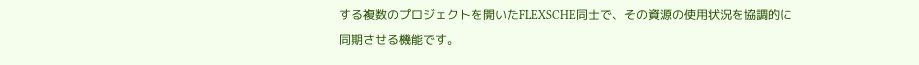する複数のプロジェクトを開いたFLEXSCHE同士で、その資源の使用状況を協調的に同期させる機能です。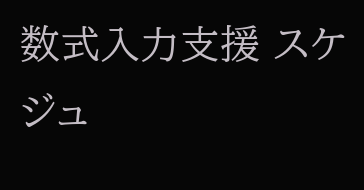数式入力支援 スケジュ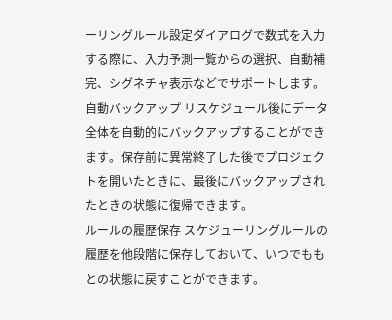ーリングルール設定ダイアログで数式を入力する際に、入力予測一覧からの選択、自動補完、シグネチャ表示などでサポートします。
自動バックアップ リスケジュール後にデータ全体を自動的にバックアップすることができます。保存前に異常終了した後でプロジェクトを開いたときに、最後にバックアップされたときの状態に復帰できます。
ルールの履歴保存 スケジューリングルールの履歴を他段階に保存しておいて、いつでももとの状態に戻すことができます。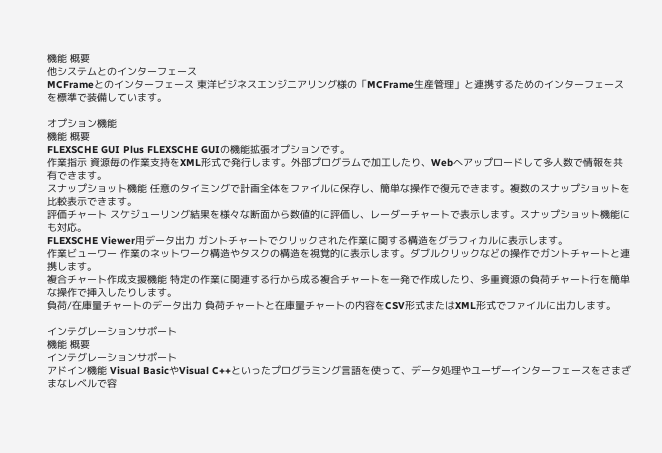機能 概要
他システムとのインターフェース
MCFrameとのインターフェース 東洋ビジネスエンジニアリング様の「MCFrame生産管理」と連携するためのインターフェースを標準で装備しています。

オプション機能
機能 概要
FLEXSCHE GUI Plus FLEXSCHE GUIの機能拡張オプションです。
作業指示 資源毎の作業支持をXML形式で発行します。外部プログラムで加工したり、Webへアップロードして多人数で情報を共有できます。
スナップショット機能 任意のタイミングで計画全体をファイルに保存し、簡単な操作で復元できます。複数のスナップショットを比較表示できます。
評価チャート スケジューリング結果を様々な断面から数値的に評価し、レーダーチャートで表示します。スナップショット機能にも対応。
FLEXSCHE Viewer用データ出力 ガントチャートでクリックされた作業に関する構造をグラフィカルに表示します。
作業ビューワー 作業のネットワーク構造やタスクの構造を視覚的に表示します。ダブルクリックなどの操作でガントチャートと連携します。
複合チャート作成支援機能 特定の作業に関連する行から成る複合チャートを一発で作成したり、多重資源の負荷チャート行を簡単な操作で挿入したりします。
負荷/在庫量チャートのデータ出力 負荷チャートと在庫量チャートの内容をCSV形式またはXML形式でファイルに出力します。

インテグレーションサポート
機能 概要
インテグレーションサポート
アドイン機能 Visual BasicやVisual C++といったプログラミング言語を使って、データ処理やユーザーインターフェースをさまざまなレベルで容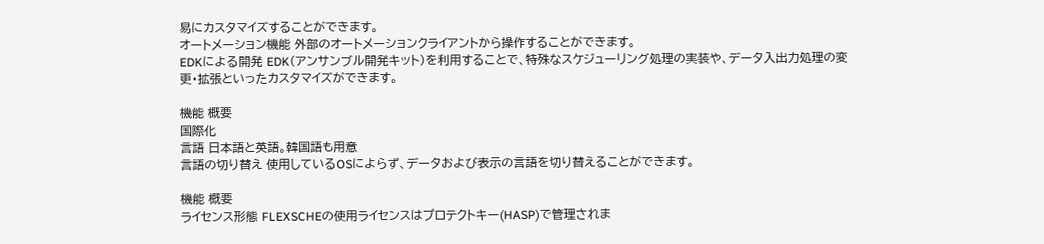易にカスタマイズすることができます。
オートメーション機能 外部のオートメーションクライアントから操作することができます。
EDKによる開発 EDK(アンサンブル開発キット)を利用することで、特殊なスケジューリング処理の実装や、データ入出力処理の変更・拡張といったカスタマイズができます。

機能 概要
国際化
言語 日本語と英語。韓国語も用意
言語の切り替え 使用しているOSによらず、データおよび表示の言語を切り替えることができます。

機能 概要
ライセンス形態 FLEXSCHEの使用ライセンスはプロテクトキー(HASP)で管理されま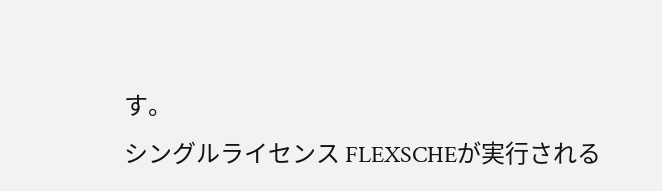す。
シングルライセンス FLEXSCHEが実行される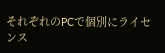それぞれのPCで個別にライセンス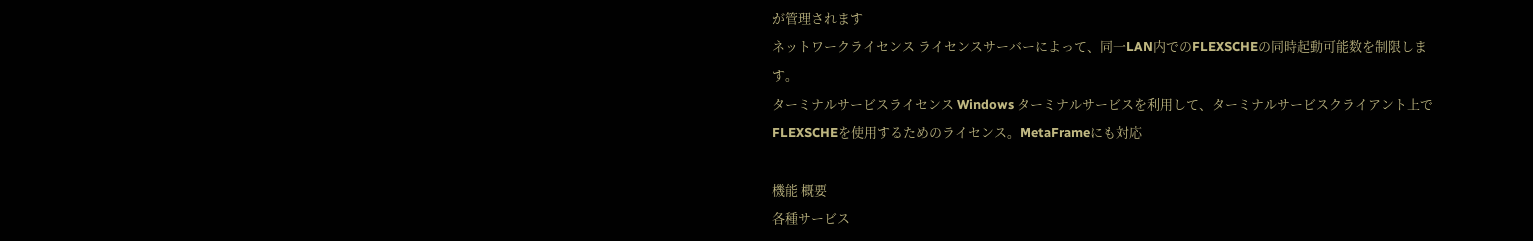が管理されます
ネットワークライセンス ライセンスサーバーによって、同一LAN内でのFLEXSCHEの同時起動可能数を制限します。
ターミナルサービスライセンス Windows ターミナルサービスを利用して、ターミナルサービスクライアント上でFLEXSCHEを使用するためのライセンス。MetaFrameにも対応

機能 概要
各種サービス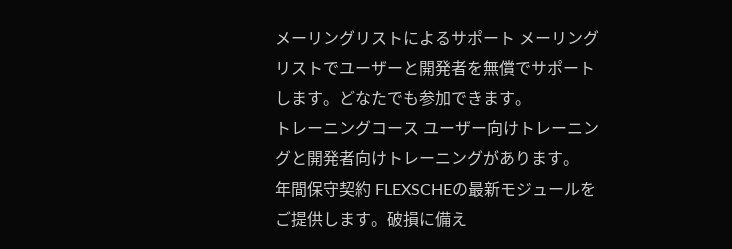メーリングリストによるサポート メーリングリストでユーザーと開発者を無償でサポートします。どなたでも参加できます。
トレーニングコース ユーザー向けトレーニングと開発者向けトレーニングがあります。
年間保守契約 FLEXSCHEの最新モジュールをご提供します。破損に備え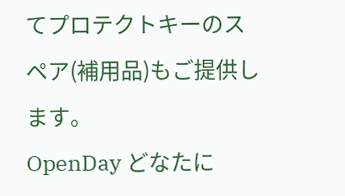てプロテクトキーのスペア(補用品)もご提供します。
OpenDay どなたに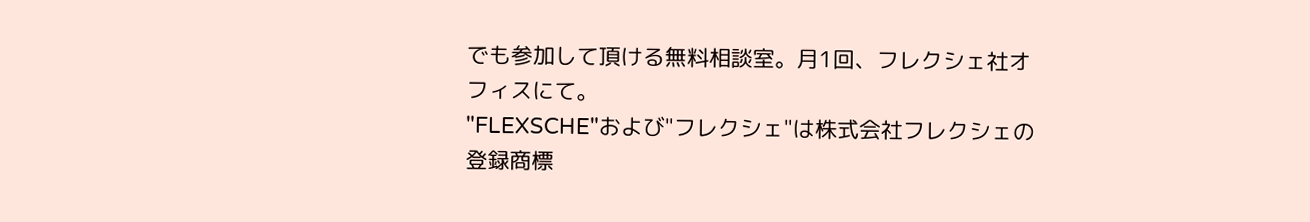でも参加して頂ける無料相談室。月1回、フレクシェ社オフィスにて。
"FLEXSCHE"および"フレクシェ"は株式会社フレクシェの登録商標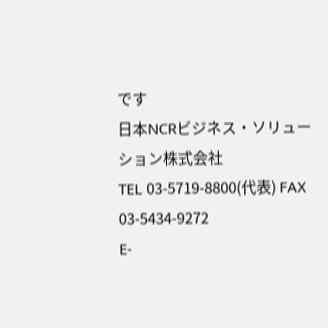です
日本NCRビジネス・ソリューション株式会社
TEL 03-5719-8800(代表) FAX 03-5434-9272
E-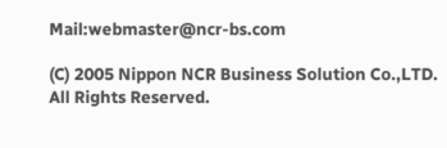Mail:webmaster@ncr-bs.com

(C) 2005 Nippon NCR Business Solution Co.,LTD. All Rights Reserved.